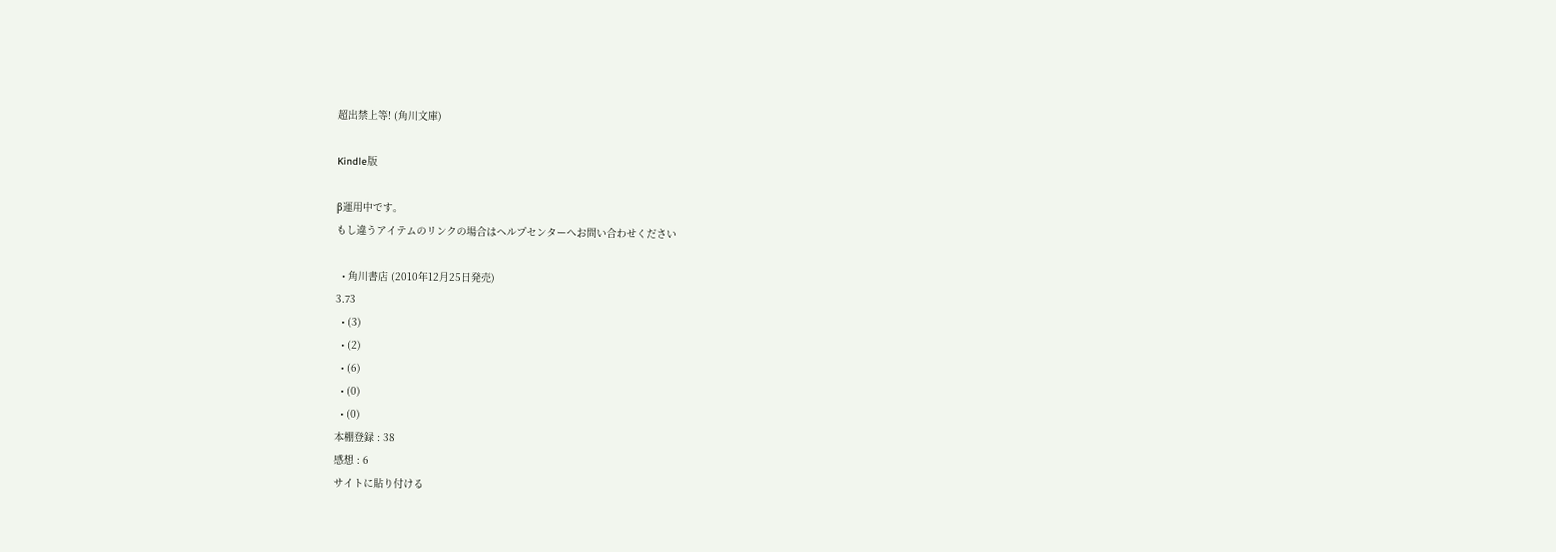超出禁上等! (角川文庫)

Kindle版

β運用中です。
もし違うアイテムのリンクの場合はヘルプセンターへお問い合わせください

  • 角川書店 (2010年12月25日発売)
3.73
  • (3)
  • (2)
  • (6)
  • (0)
  • (0)
本棚登録 : 38
感想 : 6
サイトに貼り付ける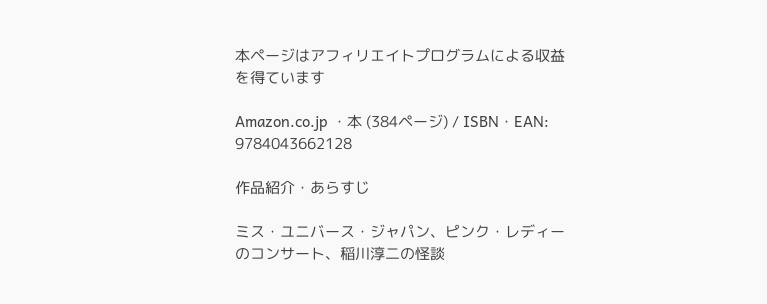本ページはアフィリエイトプログラムによる収益を得ています

Amazon.co.jp ・本 (384ページ) / ISBN・EAN: 9784043662128

作品紹介・あらすじ

ミス・ユニバース・ジャパン、ピンク・レディーのコンサート、稲川淳二の怪談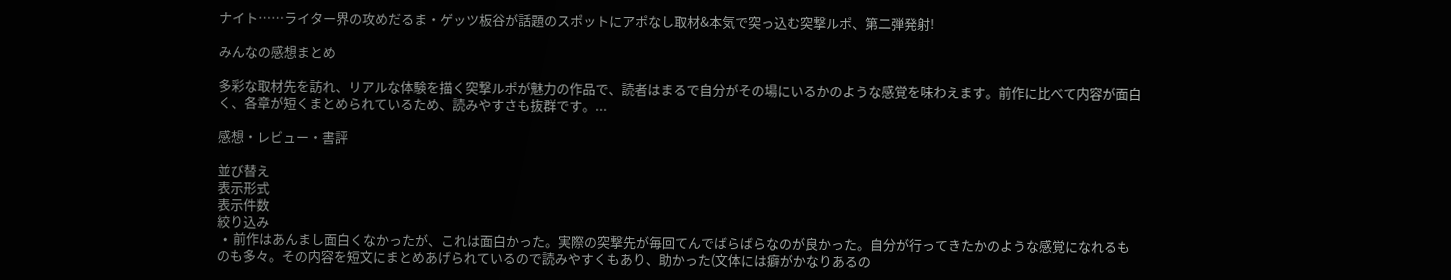ナイト……ライター界の攻めだるま・ゲッツ板谷が話題のスポットにアポなし取材&本気で突っ込む突撃ルポ、第二弾発射!

みんなの感想まとめ

多彩な取材先を訪れ、リアルな体験を描く突撃ルポが魅力の作品で、読者はまるで自分がその場にいるかのような感覚を味わえます。前作に比べて内容が面白く、各章が短くまとめられているため、読みやすさも抜群です。...

感想・レビュー・書評

並び替え
表示形式
表示件数
絞り込み
  •  前作はあんまし面白くなかったが、これは面白かった。実際の突撃先が毎回てんでばらばらなのが良かった。自分が行ってきたかのような感覚になれるものも多々。その内容を短文にまとめあげられているので読みやすくもあり、助かった(文体には癖がかなりあるの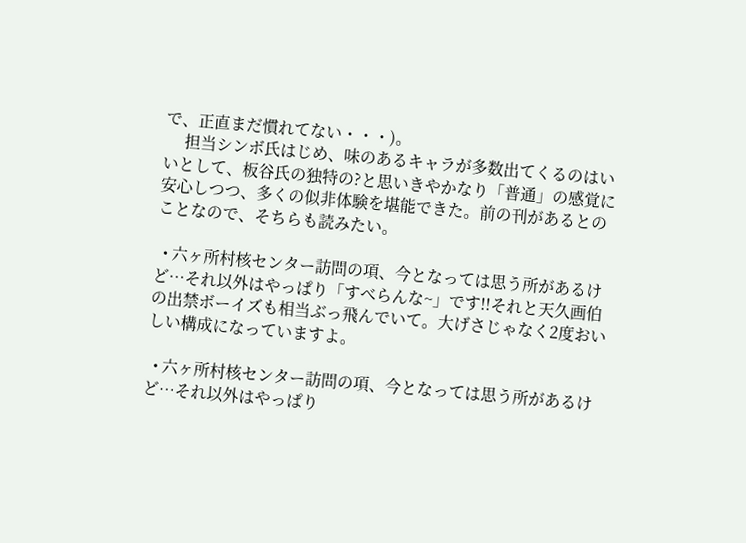で、正直まだ慣れてない・・・)。
     担当シンボ氏はじめ、味のあるキャラが多数出てくるのはいいとして、板谷氏の独特の?と思いきやかなり「普通」の感覚に安心しつつ、多くの似非体験を堪能できた。前の刊があるとのことなので、そちらも読みたい。

  • 六ヶ所村核センター訪問の項、今となっては思う所があるけど…それ以外はやっぱり「すべらんな~」です!!それと天久画伯の出禁ボーイズも相当ぶっ飛んでいて。大げさじゃなく2度おいしい構成になっていますよ。

  • 六ヶ所村核センター訪問の項、今となっては思う所があるけど…それ以外はやっぱり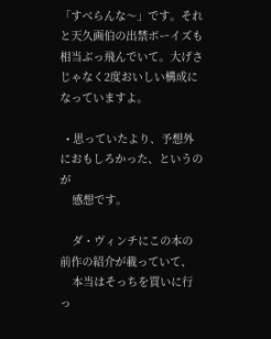「すべらんな〜」です。それと天久画伯の出禁ボーイズも相当ぶっ飛んでいて。大げさじゃなく2度おいしい構成になっていますよ。

  • 思っていたより、予想外におもしろかった、というのが
    感想です。

    ダ・ヴィンチにこの本の前作の紹介が載っていて、
    本当はそっちを買いに行っ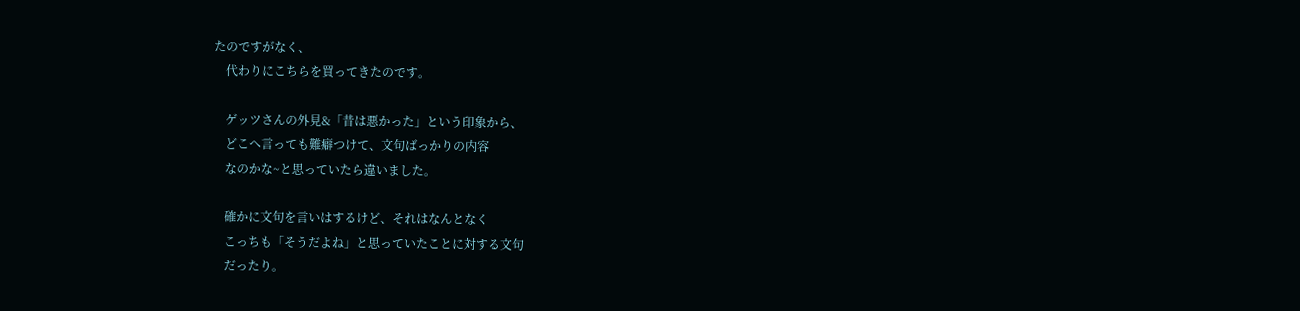たのですがなく、
    代わりにこちらを買ってきたのです。

    ゲッツさんの外見&「昔は悪かった」という印象から、
    どこへ言っても難癖つけて、文句ばっかりの内容
    なのかな~と思っていたら違いました。

    確かに文句を言いはするけど、それはなんとなく
    こっちも「そうだよね」と思っていたことに対する文句
    だったり。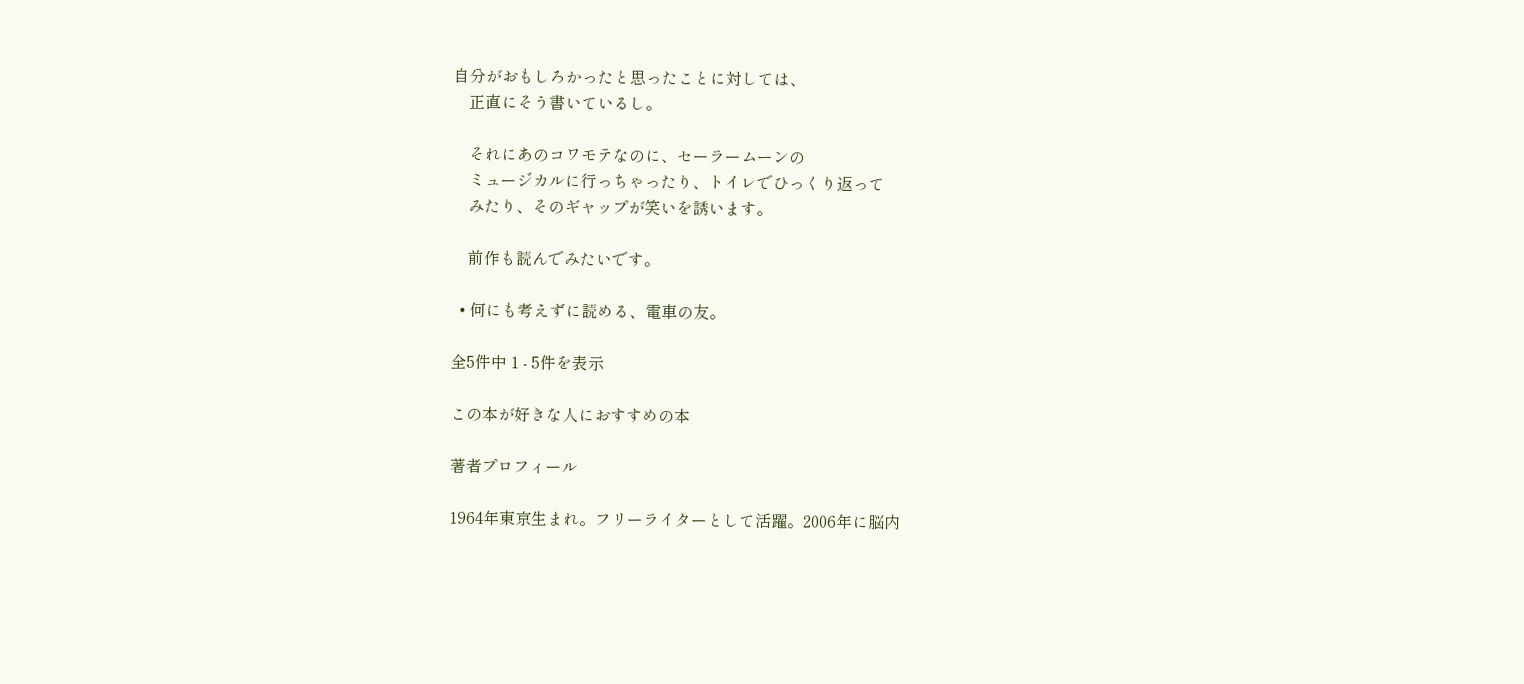自分がおもしろかったと思ったことに対しては、
    正直にそう書いているし。

    それにあのコワモテなのに、セーラームーンの
    ミュージカルに行っちゃったり、トイレでひっくり返って
    みたり、そのギャップが笑いを誘います。

    前作も読んでみたいです。

  • 何にも考えずに読める、電車の友。

全5件中 1 - 5件を表示

この本が好きな人におすすめの本

著者プロフィール

1964年東京生まれ。フリーライターとして活躍。2006年に脳内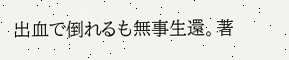出血で倒れるも無事生還。著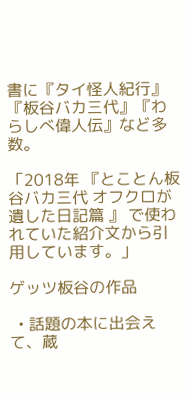書に『タイ怪人紀行』『板谷バカ三代』『わらしべ偉人伝』など多数。

「2018年 『とことん板谷バカ三代 オフクロが遺した日記篇 』 で使われていた紹介文から引用しています。」

ゲッツ板谷の作品

  • 話題の本に出会えて、蔵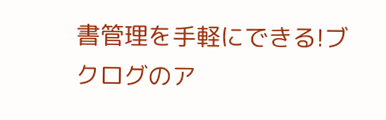書管理を手軽にできる!ブクログのア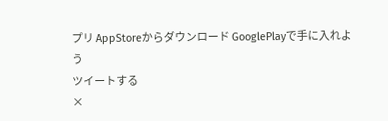プリ AppStoreからダウンロード GooglePlayで手に入れよう
ツイートする
×